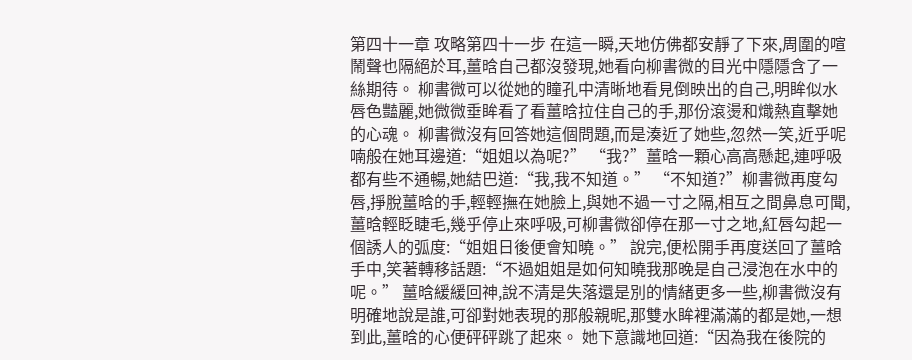第四十一章 攻略第四十一步 在這一瞬,天地仿佛都安靜了下來,周圍的喧鬧聲也隔絕於耳,薑晗自己都沒發現,她看向柳書微的目光中隱隱含了一絲期待。 柳書微可以從她的瞳孔中清晰地看見倒映出的自己,明眸似水唇色豔麗,她微微垂眸看了看薑晗拉住自己的手,那份滾燙和熾熱直擊她的心魂。 柳書微沒有回答她這個問題,而是湊近了她些,忽然一笑,近乎呢喃般在她耳邊道:“姐姐以為呢?” “我?”薑晗一顆心高高懸起,連呼吸都有些不通暢,她結巴道:“我,我不知道。” “不知道?”柳書微再度勾唇,掙脫薑晗的手,輕輕撫在她臉上,與她不過一寸之隔,相互之間鼻息可聞,薑晗輕眨睫毛,幾乎停止來呼吸,可柳書微卻停在那一寸之地,紅唇勾起一個誘人的弧度:“姐姐日後便會知曉。” 說完,便松開手再度送回了薑晗手中,笑著轉移話題:“不過姐姐是如何知曉我那晚是自己浸泡在水中的呢。” 薑晗緩緩回神,說不清是失落還是別的情緒更多一些,柳書微沒有明確地說是誰,可卻對她表現的那般親昵,那雙水眸裡滿滿的都是她,一想到此,薑晗的心便砰砰跳了起來。 她下意識地回道:“因為我在後院的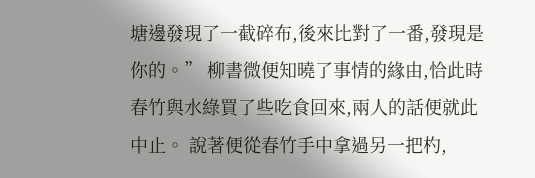塘邊發現了一截碎布,後來比對了一番,發現是你的。” 柳書微便知曉了事情的緣由,恰此時春竹與水綠買了些吃食回來,兩人的話便就此中止。 說著便從春竹手中拿過另一把杓,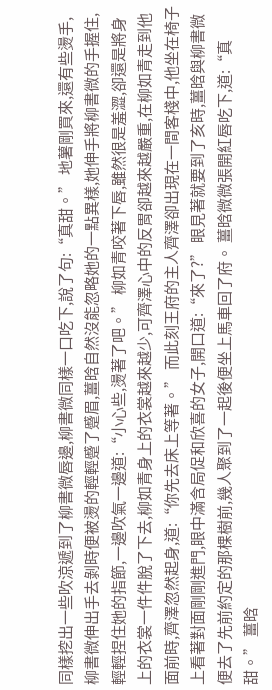同樣挖出一些吹涼遞到了柳書微唇邊,柳書微同樣一口吃下,說了句:“真甜。” 地薯剛買來,還有些燙手,柳書微伸出手去剝時便被燙的輕輕蹙了蹙眉,薑晗自然沒能忽略她的一點異樣,她伸手將柳書微的手握住,輕輕捏住她的指節,一邊吹氣一邊道:“小心些,燙著了吧。” 柳如青咬著下唇,雖然很是羞澀,卻還是將身上的衣裳一件件脫了下去,柳如青身上的衣裳越來越少,可齊澤心中的反胃卻越來越嚴重,在柳如青走到他面前時,齊澤忽然起身,道:“你先去床上等著。” 而此刻王府的主人齊澤卻出現在一間客棧中,他坐在椅子上看著對面剛剛進門,眼中滿含局促和欣喜的女子,開口道:“來了?” 眼見著就要到了亥時,薑晗與柳書微便去了先前約定的那棵樹前,幾人聚到了一起後便坐上馬車回了府。 薑晗微微張開紅唇吃下,道:“真甜。” 薑晗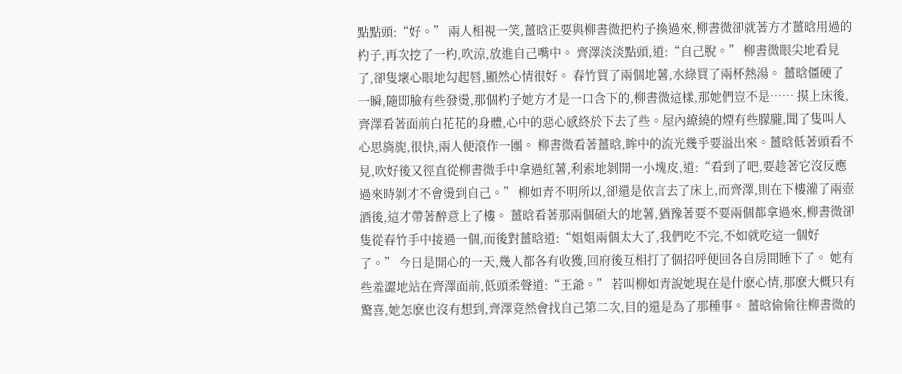點點頭:“好。” 兩人相視一笑,薑晗正要與柳書微把杓子換過來,柳書微卻就著方才薑晗用過的杓子,再次挖了一杓,吹涼,放進自己嘴中。 齊澤淡淡點頭,道:“自己脫。” 柳書微眼尖地看見了,卻隻壞心眼地勾起唇,顯然心情很好。 春竹買了兩個地薯,水綠買了兩杯熱湯。 薑晗僵硬了一瞬,隨即臉有些發燙,那個杓子她方才是一口含下的,柳書微這樣,那她們豈不是…… 摸上床後,齊澤看著面前白花花的身體,心中的惡心感終於下去了些。屋內繚繞的煙有些朦朧,聞了隻叫人心思旖旎,很快,兩人便滾作一團。 柳書微看著薑晗,眸中的流光幾乎要溢出來。薑晗低著頭看不見,吹好後又徑直從柳書微手中拿過紅薯,利索地剝開一小塊皮,道:“看到了吧,要趁著它沒反應過來時剝才不會燙到自己。” 柳如青不明所以,卻還是依言去了床上,而齊澤,則在下樓灌了兩壺酒後,這才帶著醉意上了樓。 薑晗看著那兩個碩大的地薯,猶豫著要不要兩個都拿過來,柳書微卻隻從春竹手中接過一個,而後對薑晗道:“姐姐兩個太大了,我們吃不完,不如就吃這一個好了。” 今日是開心的一天,幾人都各有收獲,回府後互相打了個招呼便回各自房間睡下了。 她有些羞澀地站在齊澤面前,低頭柔聲道:“王爺。” 若叫柳如青說她現在是什麽心情,那麽大概只有驚喜,她怎麽也沒有想到,齊澤竟然會找自己第二次,目的還是為了那種事。 薑晗偷偷往柳書微的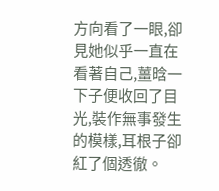方向看了一眼,卻見她似乎一直在看著自己,薑晗一下子便收回了目光,裝作無事發生的模樣,耳根子卻紅了個透徹。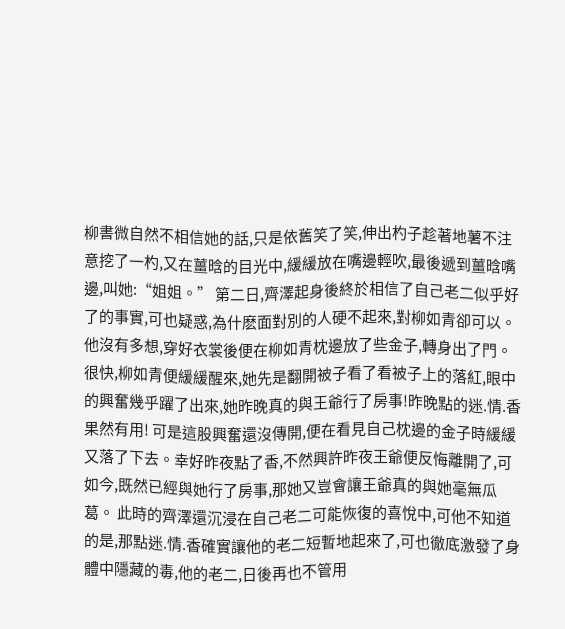柳書微自然不相信她的話,只是依舊笑了笑,伸出杓子趁著地薯不注意挖了一杓,又在薑晗的目光中,緩緩放在嘴邊輕吹,最後遞到薑晗嘴邊,叫她:“姐姐。” 第二日,齊澤起身後終於相信了自己老二似乎好了的事實,可也疑惑,為什麽面對別的人硬不起來,對柳如青卻可以。 他沒有多想,穿好衣裳後便在柳如青枕邊放了些金子,轉身出了門。 很快,柳如青便緩緩醒來,她先是翻開被子看了看被子上的落紅,眼中的興奮幾乎躍了出來,她昨晚真的與王爺行了房事!昨晚點的迷.情.香果然有用! 可是這股興奮還沒傳開,便在看見自己枕邊的金子時緩緩又落了下去。幸好昨夜點了香,不然興許昨夜王爺便反悔離開了,可如今,既然已經與她行了房事,那她又豈會讓王爺真的與她毫無瓜葛。 此時的齊澤還沉浸在自己老二可能恢復的喜悅中,可他不知道的是,那點迷.情.香確實讓他的老二短暫地起來了,可也徹底激發了身體中隱藏的毒,他的老二,日後再也不管用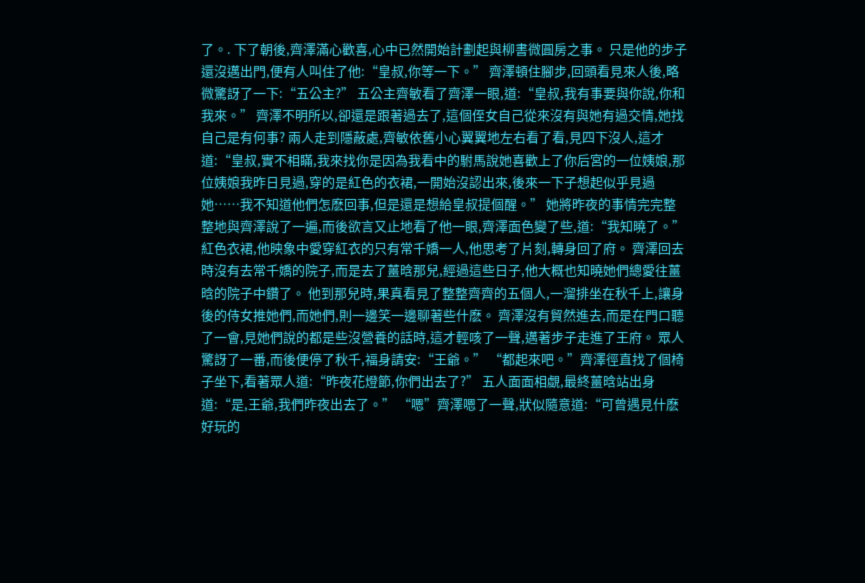了。. 下了朝後,齊澤滿心歡喜,心中已然開始計劃起與柳書微圓房之事。 只是他的步子還沒邁出門,便有人叫住了他:“皇叔,你等一下。” 齊澤頓住腳步,回頭看見來人後,略微驚訝了一下:“五公主?” 五公主齊敏看了齊澤一眼,道:“皇叔,我有事要與你說,你和我來。” 齊澤不明所以,卻還是跟著過去了,這個侄女自己從來沒有與她有過交情,她找自己是有何事? 兩人走到隱蔽處,齊敏依舊小心翼翼地左右看了看,見四下沒人,這才道:“皇叔,實不相瞞,我來找你是因為我看中的駙馬說她喜歡上了你后宮的一位姨娘,那位姨娘我昨日見過,穿的是紅色的衣裙,一開始沒認出來,後來一下子想起似乎見過她……我不知道他們怎麽回事,但是還是想給皇叔提個醒。” 她將昨夜的事情完完整整地與齊澤說了一遍,而後欲言又止地看了他一眼,齊澤面色變了些,道:“我知曉了。” 紅色衣裙,他映象中愛穿紅衣的只有常千嬌一人,他思考了片刻,轉身回了府。 齊澤回去時沒有去常千嬌的院子,而是去了薑晗那兒,經過這些日子,他大概也知曉她們總愛往薑晗的院子中鑽了。 他到那兒時,果真看見了整整齊齊的五個人,一溜排坐在秋千上,讓身後的侍女推她們,而她們,則一邊笑一邊聊著些什麽。 齊澤沒有貿然進去,而是在門口聽了一會,見她們說的都是些沒營養的話時,這才輕咳了一聲,邁著步子走進了王府。 眾人驚訝了一番,而後便停了秋千,福身請安:“王爺。” “都起來吧。”齊澤徑直找了個椅子坐下,看著眾人道:“昨夜花燈節,你們出去了?” 五人面面相覷,最終薑晗站出身道:“是,王爺,我們昨夜出去了。” “嗯”齊澤嗯了一聲,狀似隨意道:“可曾遇見什麽好玩的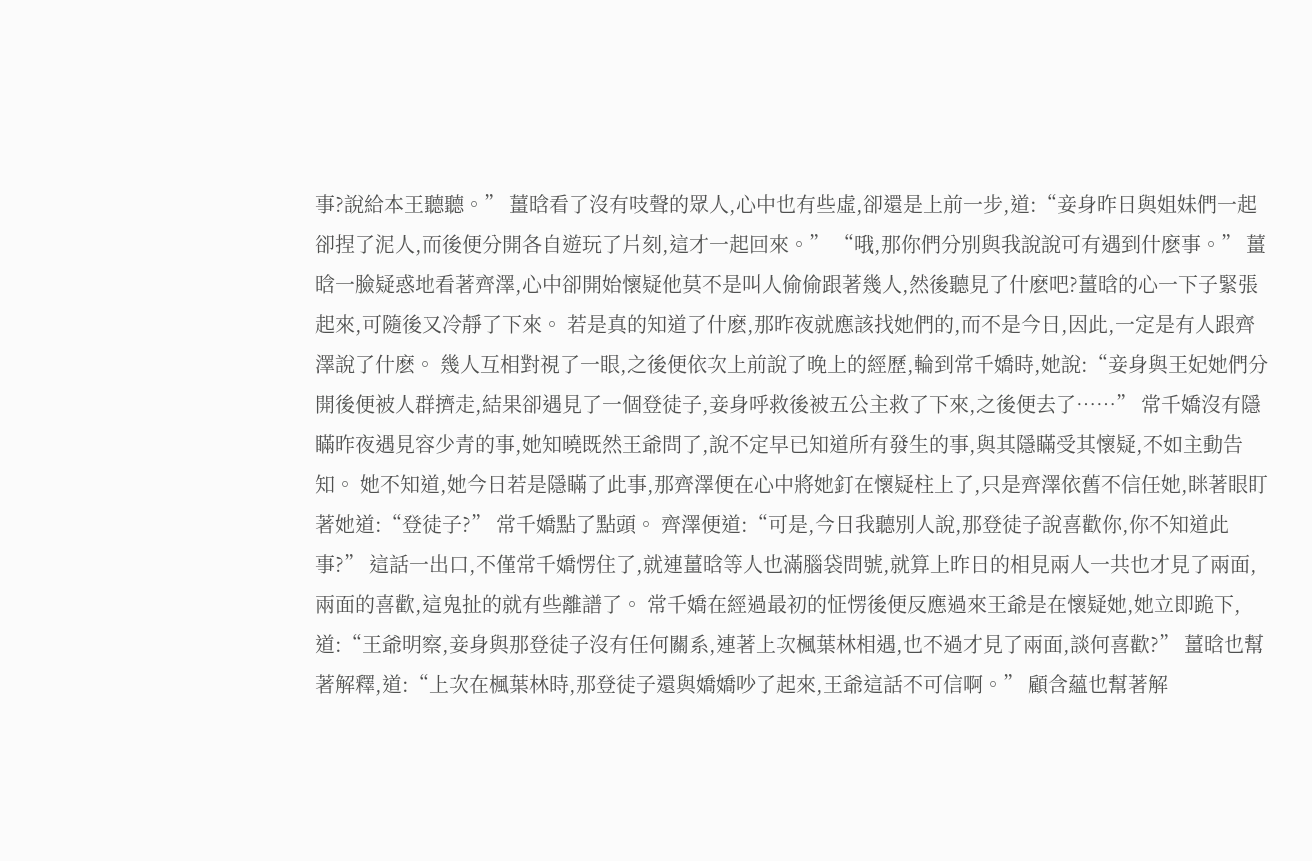事?說給本王聽聽。” 薑晗看了沒有吱聲的眾人,心中也有些虛,卻還是上前一步,道:“妾身昨日與姐妹們一起卻捏了泥人,而後便分開各自遊玩了片刻,這才一起回來。” “哦,那你們分別與我說說可有遇到什麽事。” 薑晗一臉疑惑地看著齊澤,心中卻開始懷疑他莫不是叫人偷偷跟著幾人,然後聽見了什麽吧?薑晗的心一下子緊張起來,可隨後又冷靜了下來。 若是真的知道了什麽,那昨夜就應該找她們的,而不是今日,因此,一定是有人跟齊澤說了什麽。 幾人互相對視了一眼,之後便依次上前說了晚上的經歷,輪到常千嬌時,她說:“妾身與王妃她們分開後便被人群擠走,結果卻遇見了一個登徒子,妾身呼救後被五公主救了下來,之後便去了……” 常千嬌沒有隱瞞昨夜遇見容少青的事,她知曉既然王爺問了,說不定早已知道所有發生的事,與其隱瞞受其懷疑,不如主動告知。 她不知道,她今日若是隱瞞了此事,那齊澤便在心中將她釘在懷疑柱上了,只是齊澤依舊不信任她,眯著眼盯著她道:“登徒子?” 常千嬌點了點頭。 齊澤便道:“可是,今日我聽別人說,那登徒子說喜歡你,你不知道此事?” 這話一出口,不僅常千嬌愣住了,就連薑晗等人也滿腦袋問號,就算上昨日的相見兩人一共也才見了兩面,兩面的喜歡,這鬼扯的就有些離譜了。 常千嬌在經過最初的怔愣後便反應過來王爺是在懷疑她,她立即跪下,道:“王爺明察,妾身與那登徒子沒有任何關系,連著上次楓葉林相遇,也不過才見了兩面,談何喜歡?” 薑晗也幫著解釋,道:“上次在楓葉林時,那登徒子還與嬌嬌吵了起來,王爺這話不可信啊。” 顧含蘊也幫著解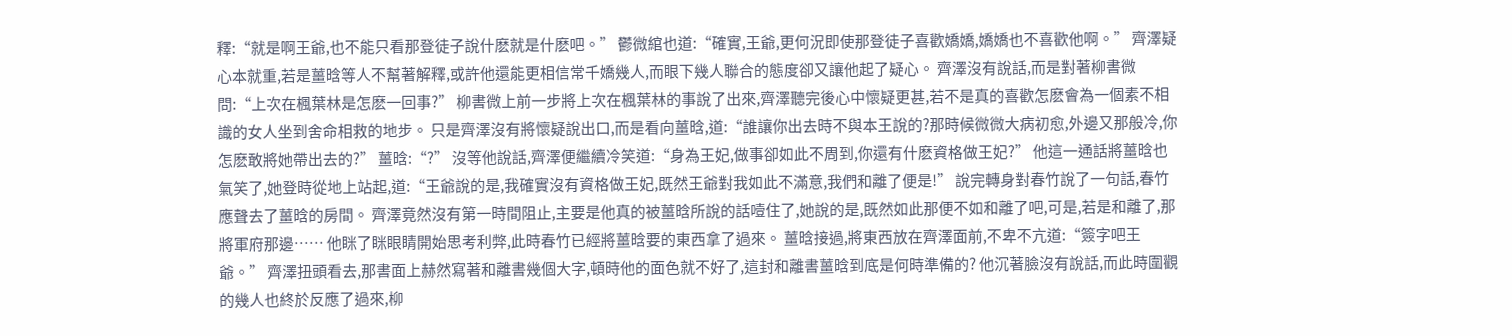釋:“就是啊王爺,也不能只看那登徒子說什麽就是什麽吧。” 鬱微綰也道:“確實,王爺,更何況即使那登徒子喜歡嬌嬌,嬌嬌也不喜歡他啊。” 齊澤疑心本就重,若是薑晗等人不幫著解釋,或許他還能更相信常千嬌幾人,而眼下幾人聯合的態度卻又讓他起了疑心。 齊澤沒有說話,而是對著柳書微問:“上次在楓葉林是怎麽一回事?” 柳書微上前一步將上次在楓葉林的事說了出來,齊澤聽完後心中懷疑更甚,若不是真的喜歡怎麽會為一個素不相識的女人坐到舍命相救的地步。 只是齊澤沒有將懷疑說出口,而是看向薑晗,道:“誰讓你出去時不與本王說的?那時候微微大病初愈,外邊又那般冷,你怎麽敢將她帶出去的?” 薑晗:“?” 沒等他說話,齊澤便繼續冷笑道:“身為王妃,做事卻如此不周到,你還有什麽資格做王妃?” 他這一通話將薑晗也氣笑了,她登時從地上站起,道:“王爺說的是,我確實沒有資格做王妃,既然王爺對我如此不滿意,我們和離了便是!” 說完轉身對春竹說了一句話,春竹應聲去了薑晗的房間。 齊澤竟然沒有第一時間阻止,主要是他真的被薑晗所說的話噎住了,她說的是,既然如此那便不如和離了吧,可是,若是和離了,那將軍府那邊…… 他眯了眯眼睛開始思考利弊,此時春竹已經將薑晗要的東西拿了過來。 薑晗接過,將東西放在齊澤面前,不卑不亢道:“簽字吧王爺。” 齊澤扭頭看去,那書面上赫然寫著和離書幾個大字,頓時他的面色就不好了,這封和離書薑晗到底是何時準備的? 他沉著臉沒有說話,而此時圍觀的幾人也終於反應了過來,柳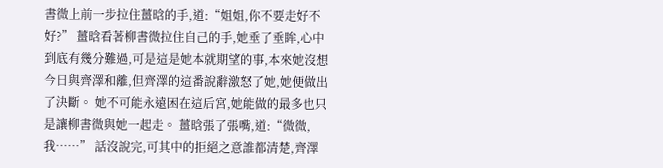書微上前一步拉住薑晗的手,道:“姐姐,你不要走好不好?” 薑晗看著柳書微拉住自己的手,她垂了垂眸,心中到底有幾分難過,可是這是她本就期望的事,本來她沒想今日與齊澤和離,但齊澤的這番說辭激怒了她,她便做出了決斷。 她不可能永遠困在這后宮,她能做的最多也只是讓柳書微與她一起走。 薑晗張了張嘴,道:“微微,我……” 話沒說完,可其中的拒絕之意誰都清楚,齊澤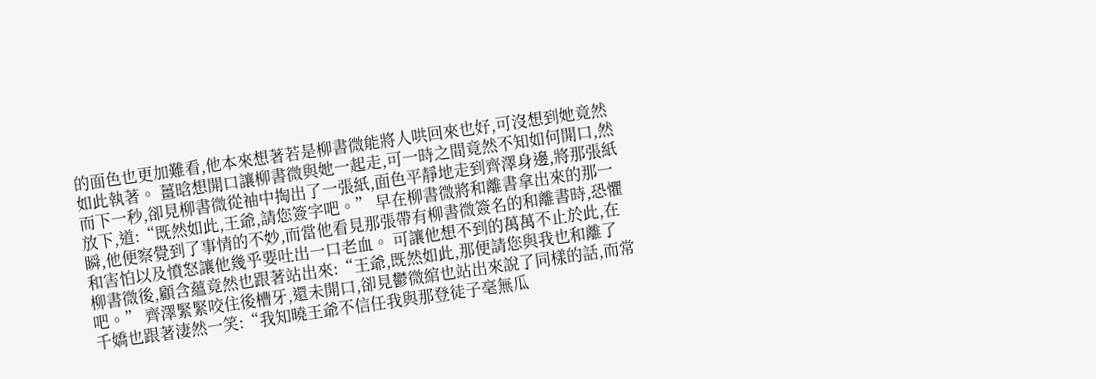的面色也更加難看,他本來想著若是柳書微能將人哄回來也好,可沒想到她竟然如此執著。 薑晗想開口讓柳書微與她一起走,可一時之間竟然不知如何開口,然而下一秒,卻見柳書微從袖中掏出了一張紙,面色平靜地走到齊澤身邊,將那張紙放下,道:“既然如此,王爺,請您簽字吧。” 早在柳書微將和離書拿出來的那一瞬,他便察覺到了事情的不妙,而當他看見那張帶有柳書微簽名的和離書時,恐懼和害怕以及憤怒讓他幾乎要吐出一口老血。 可讓他想不到的萬萬不止於此,在柳書微後,顧含蘊竟然也跟著站出來:“王爺,既然如此,那便請您與我也和離了吧。” 齊澤緊緊咬住後槽牙,還未開口,卻見鬱微綰也站出來說了同樣的話,而常千嬌也跟著淒然一笑:“我知曉王爺不信任我與那登徒子毫無瓜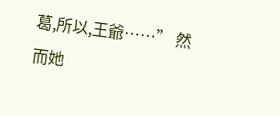葛,所以,王爺……” 然而她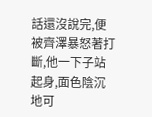話還沒說完,便被齊澤暴怒著打斷,他一下子站起身,面色陰沉地可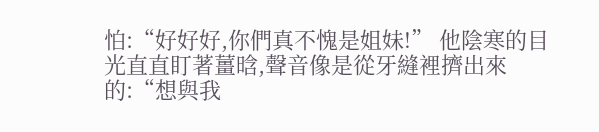怕:“好好好,你們真不愧是姐妹!” 他陰寒的目光直直盯著薑晗,聲音像是從牙縫裡擠出來的:“想與我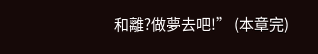和離?做夢去吧!” (本章完)